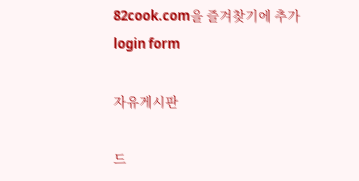82cook.com을 즐겨찾기에 추가
login form

자유게시판

드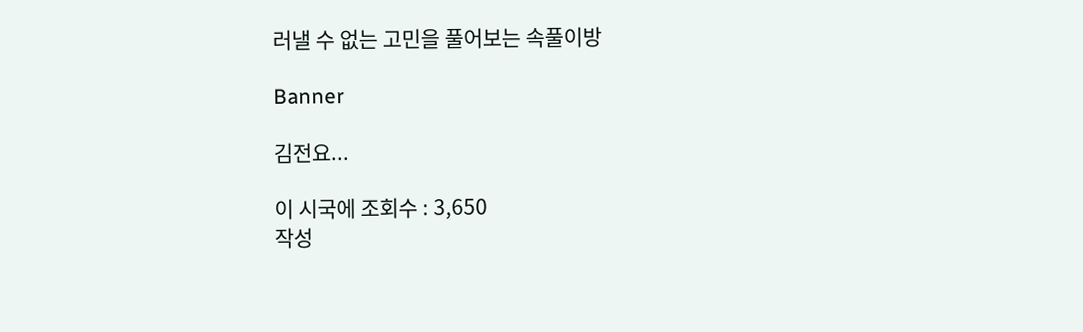러낼 수 없는 고민을 풀어보는 속풀이방

Banner

김전요...

이 시국에 조회수 : 3,650
작성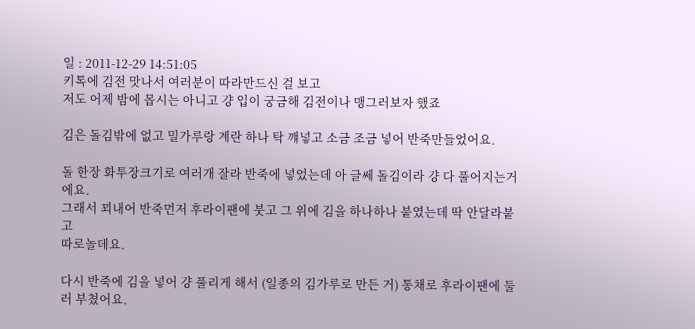일 : 2011-12-29 14:51:05
키톡에 김전 맛나서 여러분이 따라만드신 걸 보고
저도 어제 밤에 몹시는 아니고 걍 입이 궁금해 김전이나 맹그러보자 했죠

김은 돌김밖에 없고 밀가루랑 계란 하나 탁 꺠넣고 소금 조금 넣어 반죽만들었어요.

돌 한장 화투장크기로 여러개 잘라 반죽에 넣었는데 아 글쎄 돌김이라 걍 다 풀어지는거에요.
그래서 꾀내어 반죽먼저 후라이팬에 붓고 그 위에 김을 하나하나 붙였는데 딱 안달라붙고
따로놀데요.

다시 반죽에 김을 넣어 걍 풀리게 해서 (일종의 김가루로 만든 거) 통채로 후라이팬에 둘러 부쳤어요.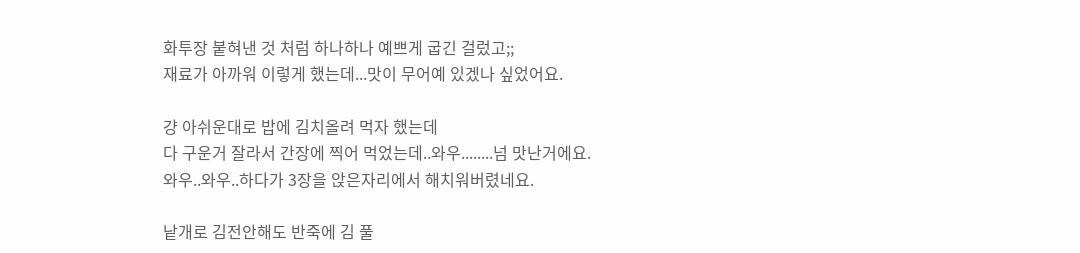화투장 붙혀낸 것 처럼 하나하나 예쁘게 굽긴 걸렀고;;
재료가 아까워 이렇게 했는데...맛이 무어예 있겠나 싶었어요.

걍 아쉬운대로 밥에 김치올려 먹자 했는데
다 구운거 잘라서 간장에 찍어 먹었는데..와우........넘 맛난거에요.
와우..와우..하다가 3장을 앉은자리에서 해치워버렸네요.

낱개로 김전안해도 반죽에 김 풀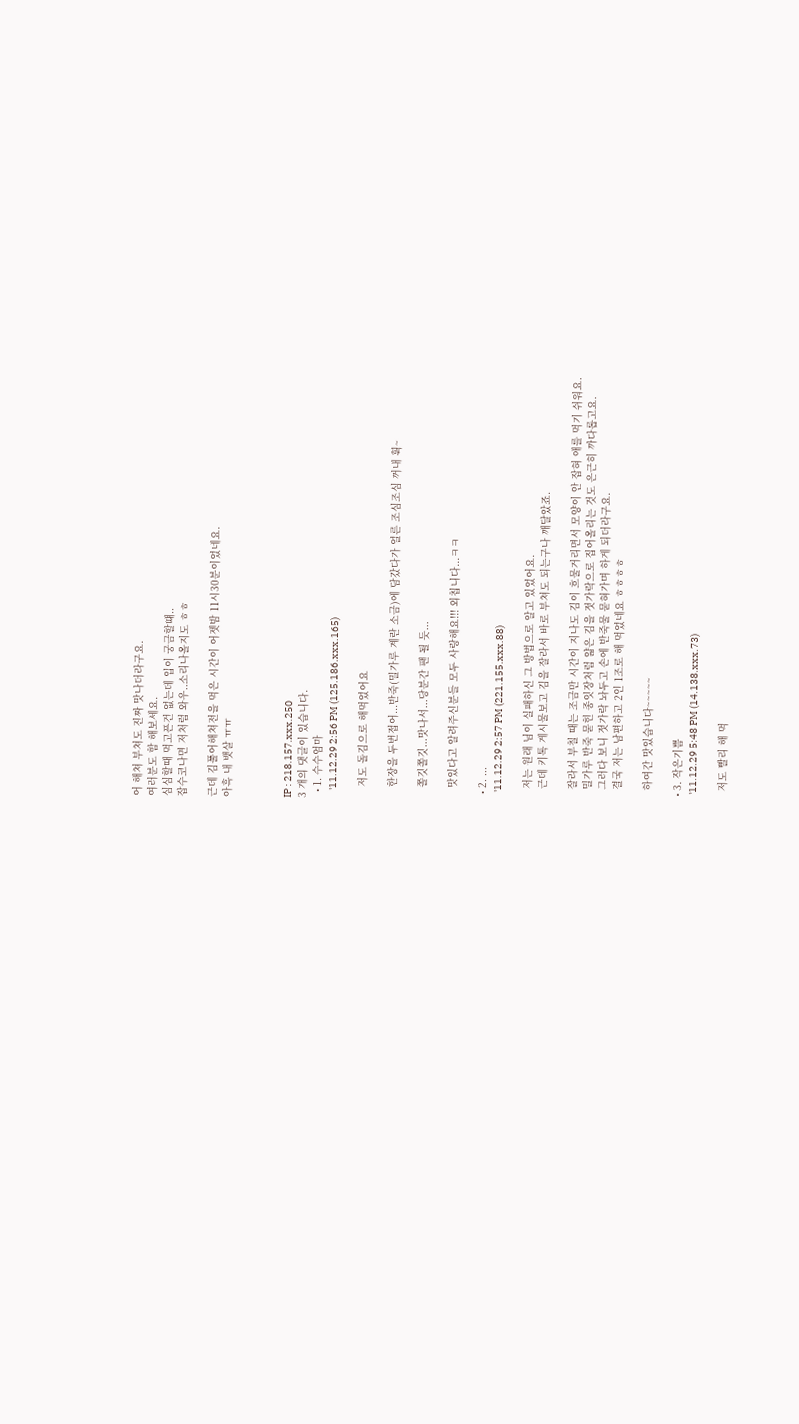어 해쳐 부쳐도 진짜 맛나더라구요.
여러분도 함 해보세요.
심심할때 먹고픈건 없는데 입이 궁금할떄..
잡수코나면 저처럼 와우..소리나올지도 ㅎㅎ

근데 김풀어해쳐전을 먹은 시간이 어젯밤 11시30분이었네요.
아흑 내 뱃살 ㅠㅠ



IP : 218.157.xxx.250
3 개의 댓글이 있습니다.
  • 1. 수수엄마
    '11.12.29 2:56 PM (125.186.xxx.165)

    저도 돌김으로 해먹었어요

    한장을 두번접어...반죽(밀가루 계란 소금)에 담갔다가 얼른 조심조심 꺼내 휙~

    쫄깃쫄깃...맛나서...당분간 팬 될 듯...

    맛있다고 알려주신분들 모두 사랑해요!!! 외칩니다...ㅋㅋ

  • 2. ...
    '11.12.29 2:57 PM (221.155.xxx.88)

    저는 원래 님이 실패하신 그 방법으로 알고 있었어요.
    근데 키톡 게시물보고 김을 잘라서 바로 부쳐도 되는구나 깨달았죠.

    잘라서 부칠 때는 조금만 시간이 지나도 김이 흐물거리면서 모양이 안 잡혀 애를 먹기 쉬워요.
    밀가루 반죽 묻힌 종잇장처럼 얇은 김을 젓가락으로 집어올리는 것도 은근히 까다롭고요.
    그러다 보니 젓가락 놔두고 손에 반죽물 묻혀가며 하게 되더라구요.
    결국 저는 남편하고 2인 1조로 해 먹었네요 ㅎㅎㅎㅎ

    하여간 맛있습니다~~~~~

  • 3. 작은기쁨
    '11.12.29 5:48 PM (14.138.xxx.73)

    저도 빨리 해 먹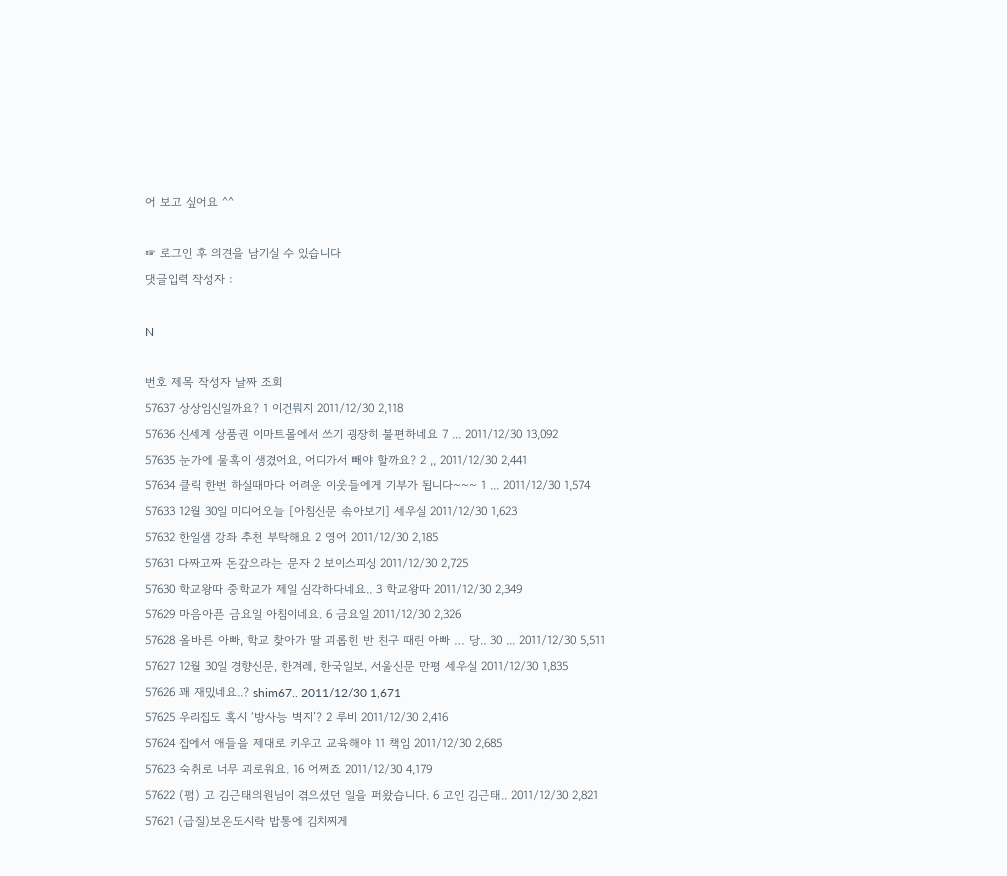어 보고 싶어요 ^^

☞ 로그인 후 의견을 남기실 수 있습니다
댓글입력 작성자 :

N

번호 제목 작성자 날짜 조회
57637 상상임신일까요? 1 이건뭐지 2011/12/30 2,118
57636 신세계 상품권 이마트몰에서 쓰기 굉장히 불편하네요 7 ... 2011/12/30 13,092
57635 눈가에 물혹이 생겼어요, 어디가서 빼야 할까요? 2 ,, 2011/12/30 2,441
57634 클릭 한번 하실때마다 어려운 이웃들에게 기부가 됩니다~~~ 1 ... 2011/12/30 1,574
57633 12월 30일 미디어오늘 [아침신문 솎아보기] 세우실 2011/12/30 1,623
57632 한일샘 강좌 추천 부탁해요 2 영어 2011/12/30 2,185
57631 다짜고짜 돈갚으라는 문자 2 보이스피싱 2011/12/30 2,725
57630 학교왕따 중학교가 제일 심각하다네요.. 3 학교왕따 2011/12/30 2,349
57629 마음아픈 금요일 아침이네요. 6 금요일 2011/12/30 2,326
57628 올바른 아빠, 학교 찾아가 딸 괴롭힌 반 친구 때린 아빠 … 당.. 30 ... 2011/12/30 5,511
57627 12월 30일 경향신문, 한겨레, 한국일보, 서울신문 만평 세우실 2011/12/30 1,835
57626 꽤 재밌네요..? shim67.. 2011/12/30 1,671
57625 우리집도 혹시 ‘방사능 벽지’? 2 루비 2011/12/30 2,416
57624 집에서 애들을 제대로 키우고 교육해야 11 책임 2011/12/30 2,685
57623 숙취로 너무 괴로워요. 16 어쩌죠 2011/12/30 4,179
57622 (펌) 고 김근태의원님이 겪으셨던 일을 퍼왔습니다. 6 고인 김근태.. 2011/12/30 2,821
57621 (급질)보온도시락 밥통에 김치찌게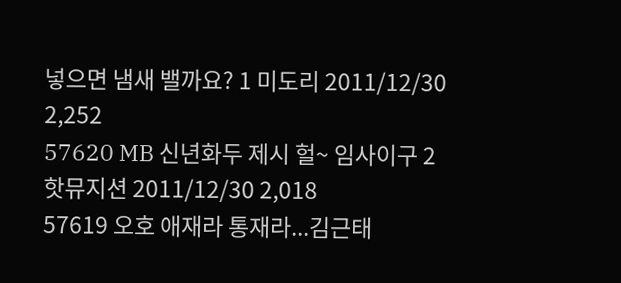넣으면 냄새 밸까요? 1 미도리 2011/12/30 2,252
57620 MB 신년화두 제시 헐~ 임사이구 2 핫뮤지션 2011/12/30 2,018
57619 오호 애재라 통재라...김근태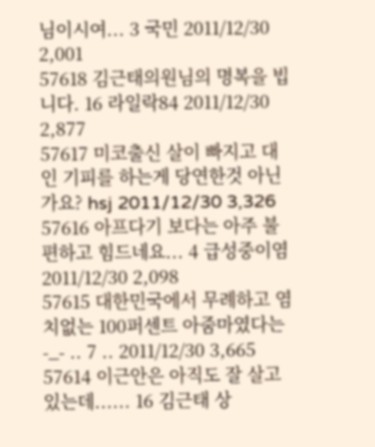님이시여... 3 국민 2011/12/30 2,001
57618 김근태의원님의 명복을 빕니다. 16 라일락84 2011/12/30 2,877
57617 미코출신 살이 빠지고 대인 기피를 하는게 당연한것 아닌가요? hsj 2011/12/30 3,326
57616 아프다기 보다는 아주 불편하고 힘드네요... 4 급성중이염 2011/12/30 2,098
57615 대한민국에서 무례하고 염치없는 100퍼센트 아줌마였다는 -_- .. 7 .. 2011/12/30 3,665
57614 이근안은 아직도 잘 살고있는데...... 16 김근태 상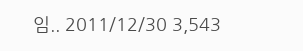임.. 2011/12/30 3,543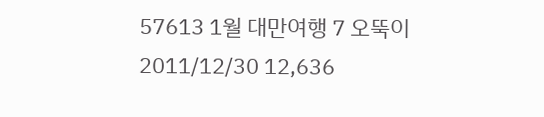57613 1월 대만여행 7 오뚝이 2011/12/30 12,636